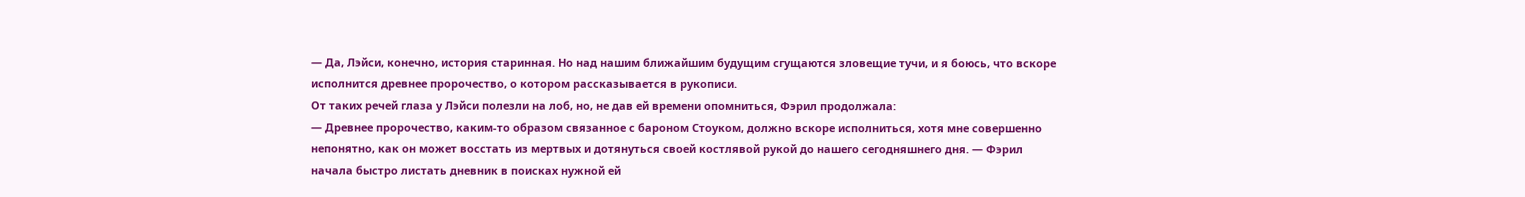— Да, Лэйси, конечно, история старинная. Но над нашим ближайшим будущим сгущаются зловещие тучи, и я боюсь, что вскоре исполнится древнее пророчество, о котором рассказывается в рукописи.
От таких речей глаза у Лэйси полезли на лоб, но, не дав ей времени опомниться, Фэрил продолжала:
— Древнее пророчество, каким-то образом связанное с бароном Стоуком, должно вскоре исполниться, хотя мне совершенно непонятно, как он может восстать из мертвых и дотянуться своей костлявой рукой до нашего сегодняшнего дня. — Фэрил начала быстро листать дневник в поисках нужной ей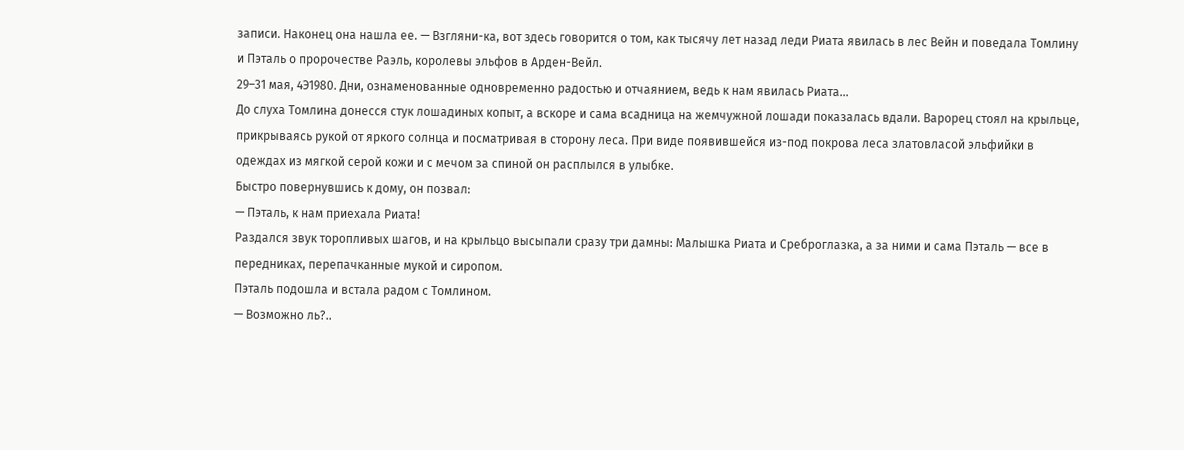записи. Наконец она нашла ее. — Взгляни-ка, вот здесь говорится о том, как тысячу лет назад леди Риата явилась в лес Вейн и поведала Томлину и Пэталь о пророчестве Раэль, королевы эльфов в Арден-Вейл.
29–31 мая, 4Э1980. Дни, ознаменованные одновременно радостью и отчаянием, ведь к нам явилась Риата…
До слуха Томлина донесся стук лошадиных копыт, а вскоре и сама всадница на жемчужной лошади показалась вдали. Варорец стоял на крыльце, прикрываясь рукой от яркого солнца и посматривая в сторону леса. При виде появившейся из-под покрова леса златовласой эльфийки в одеждах из мягкой серой кожи и с мечом за спиной он расплылся в улыбке.
Быстро повернувшись к дому, он позвал:
— Пэталь, к нам приехала Риата!
Раздался звук торопливых шагов, и на крыльцо высыпали сразу три дамны: Малышка Риата и Среброглазка, а за ними и сама Пэталь — все в передниках, перепачканные мукой и сиропом.
Пэталь подошла и встала радом с Томлином.
— Возможно ль?..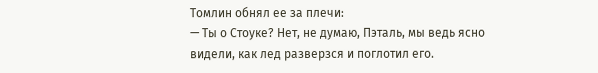Томлин обнял ее за плечи:
— Ты о Стоуке? Нет, не думаю, Пэталь, мы ведь ясно видели, как лед разверзся и поглотил его.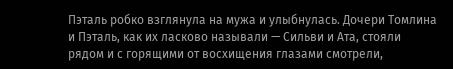Пэталь робко взглянула на мужа и улыбнулась. Дочери Томлина и Пэталь, как их ласково называли — Сильви и Ата, стояли рядом и с горящими от восхищения глазами смотрели,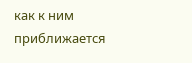как к ним приближается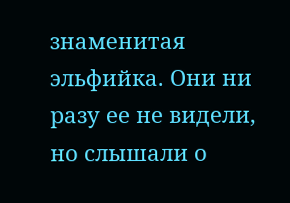знаменитая эльфийка. Они ни разу ее не видели, но слышали о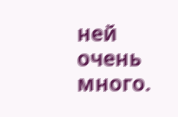ней очень много.